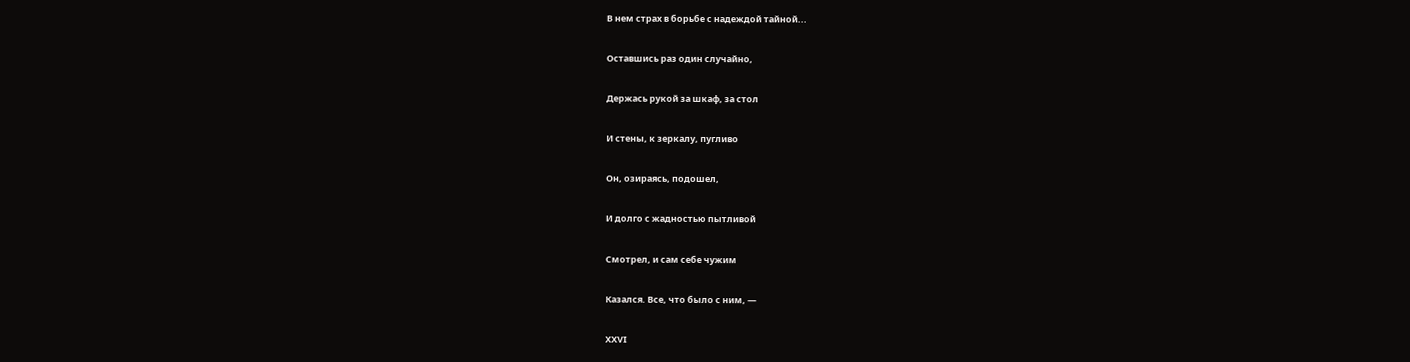В нем страх в борьбе с надеждой тайной...

Оставшись раз один случайно,

Держась рукой за шкаф, за стол

И стены, к зеркалу, пугливо

Он, озираясь, подошел,

И долго с жадностью пытливой

Смотрел, и сам себе чужим

Казался. Все, что было с ним, —

XXVI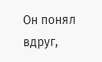Он понял вдруг,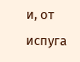и, от испуга